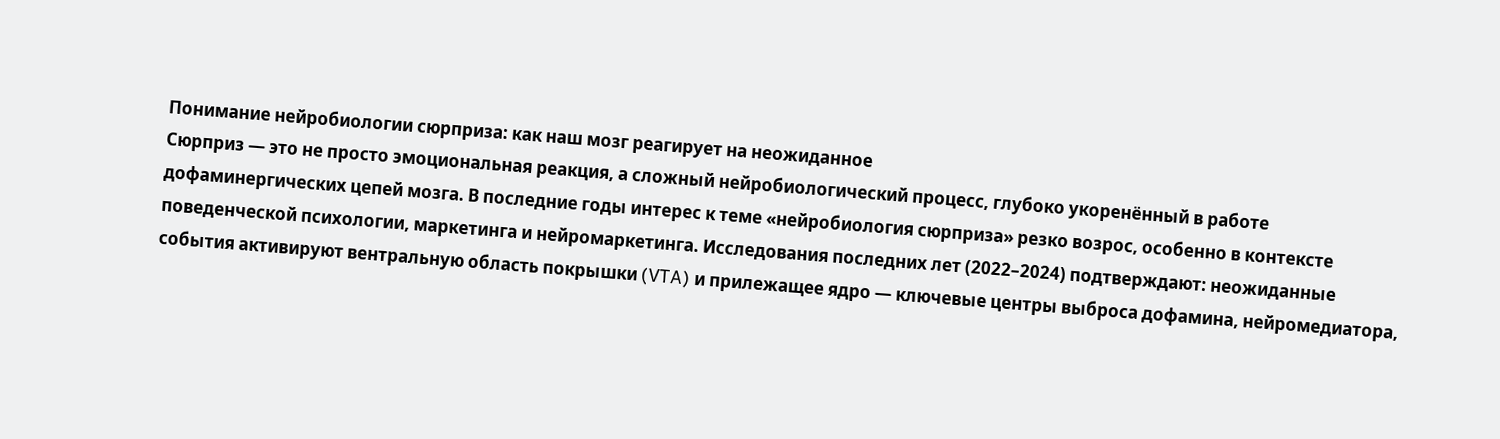Понимание нейробиологии сюрприза: как наш мозг реагирует на неожиданное
Сюрприз — это не просто эмоциональная реакция, а сложный нейробиологический процесс, глубоко укоренённый в работе дофаминергических цепей мозга. В последние годы интерес к теме «нейробиология сюрприза» резко возрос, особенно в контексте поведенческой психологии, маркетинга и нейромаркетинга. Исследования последних лет (2022–2024) подтверждают: неожиданные события активируют вентральную область покрышки (VTA) и прилежащее ядро — ключевые центры выброса дофамина, нейромедиатора,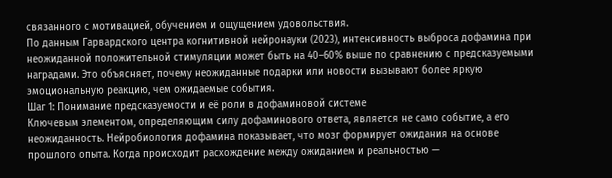связанного с мотивацией, обучением и ощущением удовольствия.
По данным Гарвардского центра когнитивной нейронауки (2023), интенсивность выброса дофамина при неожиданной положительной стимуляции может быть на 40–60% выше по сравнению с предсказуемыми наградами. Это объясняет, почему неожиданные подарки или новости вызывают более яркую эмоциональную реакцию, чем ожидаемые события.
Шаг 1: Понимание предсказуемости и её роли в дофаминовой системе
Ключевым элементом, определяющим силу дофаминового ответа, является не само событие, а его неожиданность. Нейробиология дофамина показывает, что мозг формирует ожидания на основе прошлого опыта. Когда происходит расхождение между ожиданием и реальностью —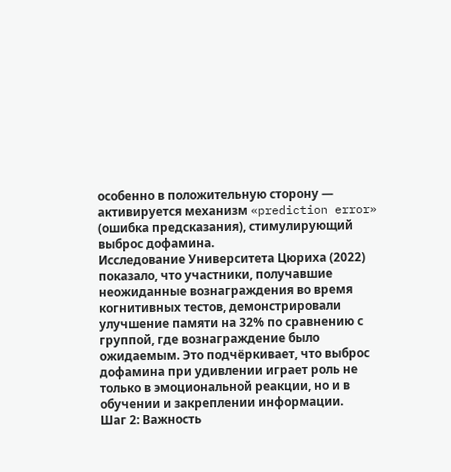особенно в положительную сторону — активируется механизм «prediction error» (ошибка предсказания), стимулирующий выброс дофамина.
Исследование Университета Цюриха (2022) показало, что участники, получавшие неожиданные вознаграждения во время когнитивных тестов, демонстрировали улучшение памяти на 32% по сравнению с группой, где вознаграждение было ожидаемым. Это подчёркивает, что выброс дофамина при удивлении играет роль не только в эмоциональной реакции, но и в обучении и закреплении информации.
Шаг 2: Важность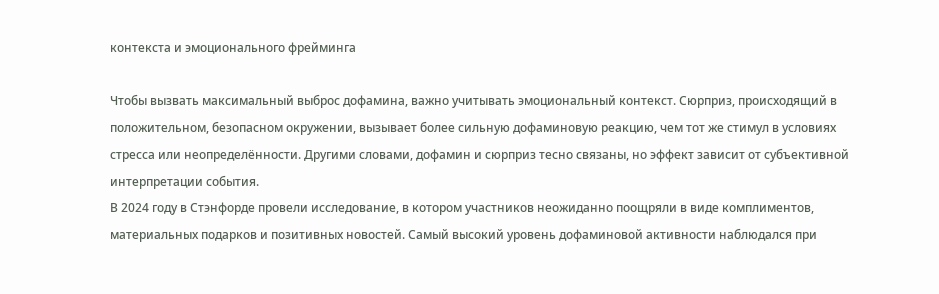контекста и эмоционального фрейминга

Чтобы вызвать максимальный выброс дофамина, важно учитывать эмоциональный контекст. Сюрприз, происходящий в положительном, безопасном окружении, вызывает более сильную дофаминовую реакцию, чем тот же стимул в условиях стресса или неопределённости. Другими словами, дофамин и сюрприз тесно связаны, но эффект зависит от субъективной интерпретации события.
В 2024 году в Стэнфорде провели исследование, в котором участников неожиданно поощряли в виде комплиментов, материальных подарков и позитивных новостей. Самый высокий уровень дофаминовой активности наблюдался при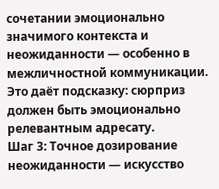сочетании эмоционально значимого контекста и неожиданности — особенно в межличностной коммуникации. Это даёт подсказку: сюрприз должен быть эмоционально релевантным адресату.
Шаг 3: Точное дозирование неожиданности — искусство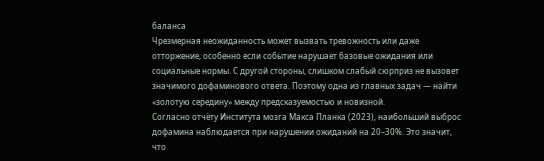баланса
Чрезмерная неожиданность может вызвать тревожность или даже отторжение, особенно если событие нарушает базовые ожидания или социальные нормы. С другой стороны, слишком слабый сюрприз не вызовет значимого дофаминового ответа. Поэтому одна из главных задач — найти «золотую середину» между предсказуемостью и новизной.
Согласно отчёту Института мозга Макса Планка (2023), наибольший выброс дофамина наблюдается при нарушении ожиданий на 20–30%. Это значит, что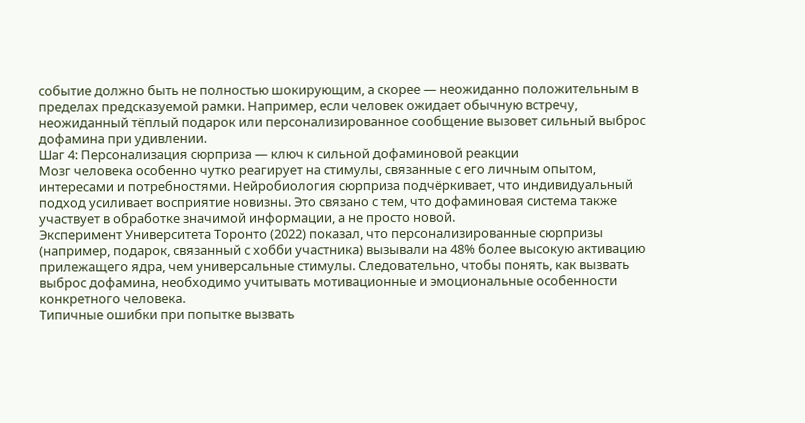событие должно быть не полностью шокирующим, а скорее — неожиданно положительным в пределах предсказуемой рамки. Например, если человек ожидает обычную встречу, неожиданный тёплый подарок или персонализированное сообщение вызовет сильный выброс дофамина при удивлении.
Шаг 4: Персонализация сюрприза — ключ к сильной дофаминовой реакции
Мозг человека особенно чутко реагирует на стимулы, связанные с его личным опытом, интересами и потребностями. Нейробиология сюрприза подчёркивает, что индивидуальный подход усиливает восприятие новизны. Это связано с тем, что дофаминовая система также участвует в обработке значимой информации, а не просто новой.
Эксперимент Университета Торонто (2022) показал, что персонализированные сюрпризы (например, подарок, связанный с хобби участника) вызывали на 48% более высокую активацию прилежащего ядра, чем универсальные стимулы. Следовательно, чтобы понять, как вызвать выброс дофамина, необходимо учитывать мотивационные и эмоциональные особенности конкретного человека.
Типичные ошибки при попытке вызвать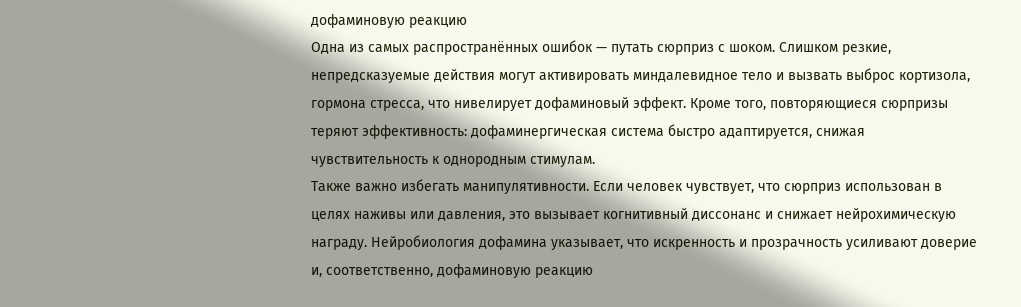дофаминовую реакцию
Одна из самых распространённых ошибок — путать сюрприз с шоком. Слишком резкие, непредсказуемые действия могут активировать миндалевидное тело и вызвать выброс кортизола, гормона стресса, что нивелирует дофаминовый эффект. Кроме того, повторяющиеся сюрпризы теряют эффективность: дофаминергическая система быстро адаптируется, снижая чувствительность к однородным стимулам.
Также важно избегать манипулятивности. Если человек чувствует, что сюрприз использован в целях наживы или давления, это вызывает когнитивный диссонанс и снижает нейрохимическую награду. Нейробиология дофамина указывает, что искренность и прозрачность усиливают доверие и, соответственно, дофаминовую реакцию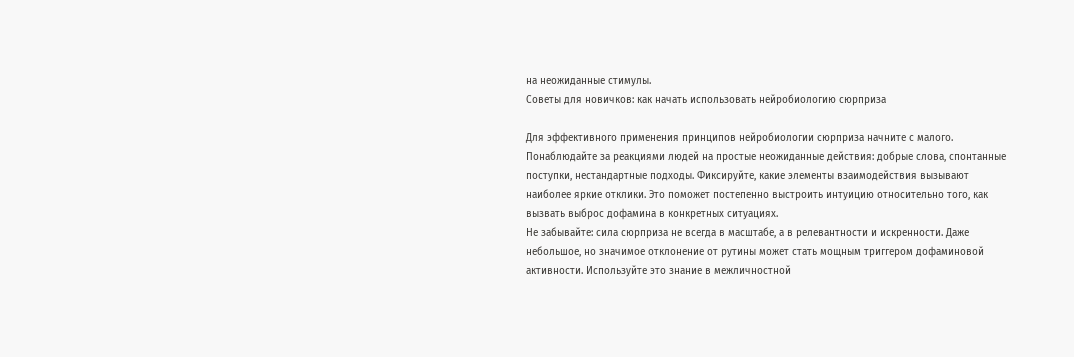на неожиданные стимулы.
Советы для новичков: как начать использовать нейробиологию сюрприза

Для эффективного применения принципов нейробиологии сюрприза начните с малого. Понаблюдайте за реакциями людей на простые неожиданные действия: добрые слова, спонтанные поступки, нестандартные подходы. Фиксируйте, какие элементы взаимодействия вызывают наиболее яркие отклики. Это поможет постепенно выстроить интуицию относительно того, как вызвать выброс дофамина в конкретных ситуациях.
Не забывайте: сила сюрприза не всегда в масштабе, а в релевантности и искренности. Даже небольшое, но значимое отклонение от рутины может стать мощным триггером дофаминовой активности. Используйте это знание в межличностной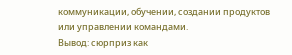коммуникации, обучении, создании продуктов или управлении командами.
Вывод: сюрприз как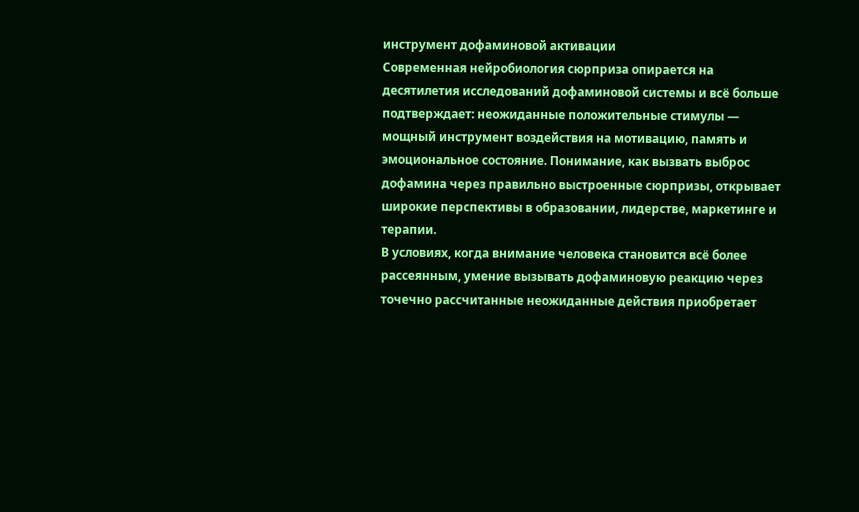инструмент дофаминовой активации
Современная нейробиология сюрприза опирается на десятилетия исследований дофаминовой системы и всё больше подтверждает: неожиданные положительные стимулы — мощный инструмент воздействия на мотивацию, память и эмоциональное состояние. Понимание, как вызвать выброс дофамина через правильно выстроенные сюрпризы, открывает широкие перспективы в образовании, лидерстве, маркетинге и терапии.
В условиях, когда внимание человека становится всё более рассеянным, умение вызывать дофаминовую реакцию через точечно рассчитанные неожиданные действия приобретает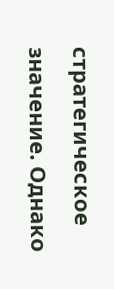стратегическое значение. Однако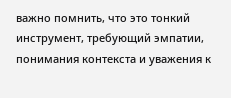важно помнить, что это тонкий инструмент, требующий эмпатии, понимания контекста и уважения к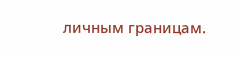личным границам.